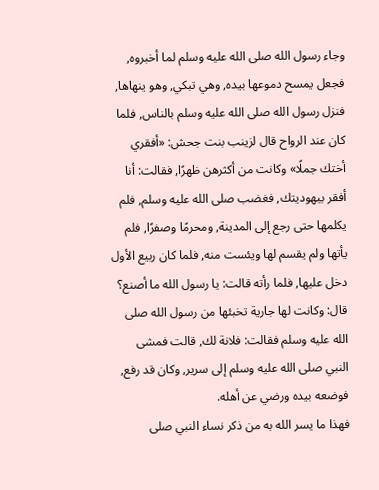وجاء رسول الله صلى الله عليه وسلم لما أخبروه, فجعل يمسح دموعها بيده, وهي تبكي, وهو ينهاها, فنزل رسول الله صلى الله عليه وسلم بالناس, فلما كان عند الرواح قال لزينب بنت جحش: «أفقري أختك جملًا» وكانت من أكثرهن ظهرًا, فقالت: أنا أفقر بيهوديتك, فغضب صلى الله عليه وسلم, فلم يكلمها حتى رجع إلى المدينة, ومحرمًا وصفرًا, فلم يأتها ولم يقسم لها ويئست منه, فلما كان ربيع الأول دخل عليها, فلما رأته قالت: يا رسول الله ما أصنع؟ قال: وكانت لها جارية تخبئها من رسول الله صلى الله عليه وسلم فقالت: فلانة لك, قالت فمشى النبي صلى الله عليه وسلم إلى سرير, وكان قد رفع, فوضعه بيده ورضي عن أهله.
فهذا ما يسر الله به من ذكر نساء النبي صلى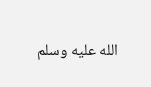الله عليه وسلم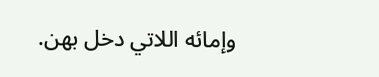وإمائه اللاتي دخل بهن.